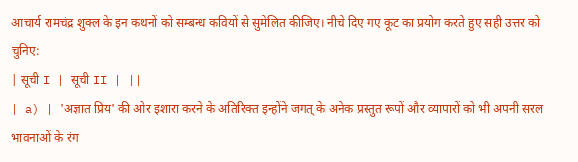आचार्य रामचंद्र शुक्ल के इन कथनों को सम्बन्ध कवियों से सुमेलित कीजिए। नीचे दिए गए कूट का प्रयोग करते हुए सही उत्तर को चुनिए:
| सूची I | सूची II | ||
| a) | 'अज्ञात प्रिय' की ओर इशारा करने के अतिरिक्त इन्होंने जगत् के अनेक प्रस्तुत रूपों और व्यापारों को भी अपनी सरल भावनाओं के रंग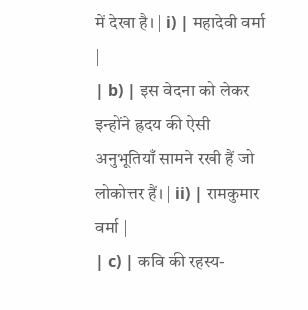में देखा है। | i) | महादेवी वर्मा |
| b) | इस वेदना को लेकर इन्होंने ह्रदय की ऐसी अनुभूतियाँ सामने रखी हैं जो लोकोत्तर हैं। | ii) | रामकुमार वर्मा |
| c) | कवि की रहस्य-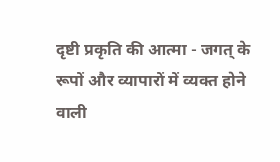दृष्टी प्रकृति की आत्मा - जगत् के रूपों और व्यापारों में व्यक्त होने वाली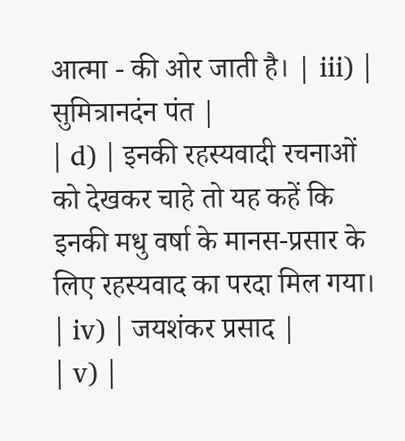आत्मा - की ओर जाती है। | iii) | सुमित्रानदंन पंत |
| d) | इनकी रहस्यवादी रचनाओं को देखकर चाहे तो यह कहें कि इनकी मधु वर्षा के मानस-प्रसार के लिए रहस्यवाद का परदा मिल गया। | iv) | जयशंकर प्रसाद |
| v) |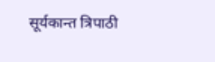सूर्यकान्त त्रिपाठी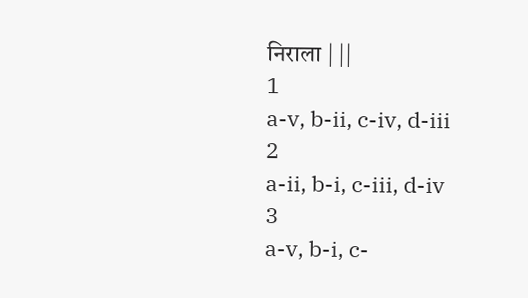निराला | ||
1
a-v, b-ii, c-iv, d-iii
2
a-ii, b-i, c-iii, d-iv
3
a-v, b-i, c-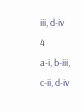iii, d-iv
4
a-i, b-iii, c-ii, d-iv